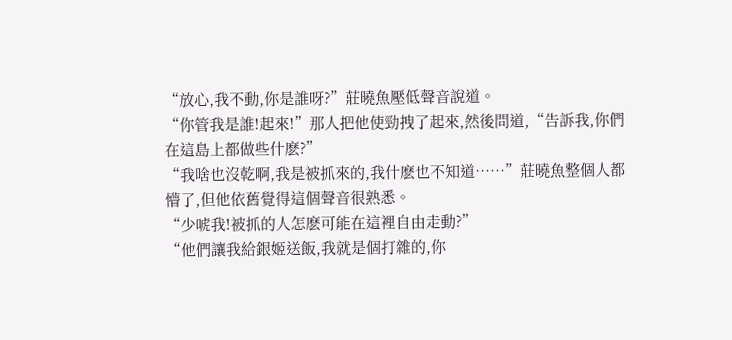“放心,我不動,你是誰呀?”莊曉魚壓低聲音說道。
“你管我是誰!起來!”那人把他使勁拽了起來,然後問道,“告訴我,你們在這島上都做些什麽?”
“我啥也沒乾啊,我是被抓來的,我什麽也不知道……”莊曉魚整個人都懵了,但他依舊覺得這個聲音很熟悉。
“少唬我!被抓的人怎麽可能在這裡自由走動?”
“他們讓我給銀姬送飯,我就是個打雜的,你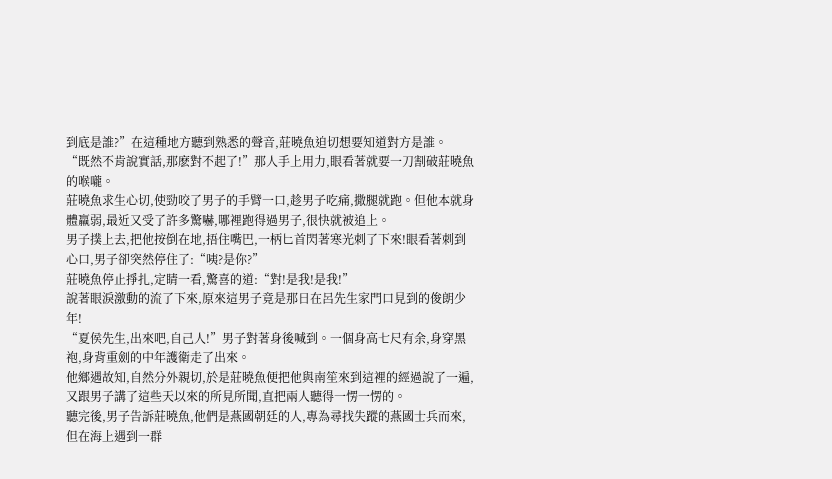到底是誰?”在這種地方聽到熟悉的聲音,莊曉魚迫切想要知道對方是誰。
“既然不肯說實話,那麽對不起了!”那人手上用力,眼看著就要一刀割破莊曉魚的喉嚨。
莊曉魚求生心切,使勁咬了男子的手臂一口,趁男子吃痛,撒腿就跑。但他本就身體羸弱,最近又受了許多驚嚇,哪裡跑得過男子,很快就被追上。
男子撲上去,把他按倒在地,捂住嘴巴,一柄匕首閃著寒光刺了下來!眼看著刺到心口,男子卻突然停住了:“咦?是你?”
莊曉魚停止掙扎,定睛一看,驚喜的道:“對!是我!是我!”
說著眼淚激動的流了下來,原來這男子竟是那日在呂先生家門口見到的俊朗少年!
“夏侯先生,出來吧,自己人!”男子對著身後喊到。一個身高七尺有余,身穿黑袍,身背重劍的中年護衛走了出來。
他鄉遇故知,自然分外親切,於是莊曉魚便把他與南笙來到這裡的經過說了一遍,又跟男子講了這些天以來的所見所聞,直把兩人聽得一愣一愣的。
聽完後,男子告訴莊曉魚,他們是燕國朝廷的人,專為尋找失蹤的燕國士兵而來,但在海上遇到一群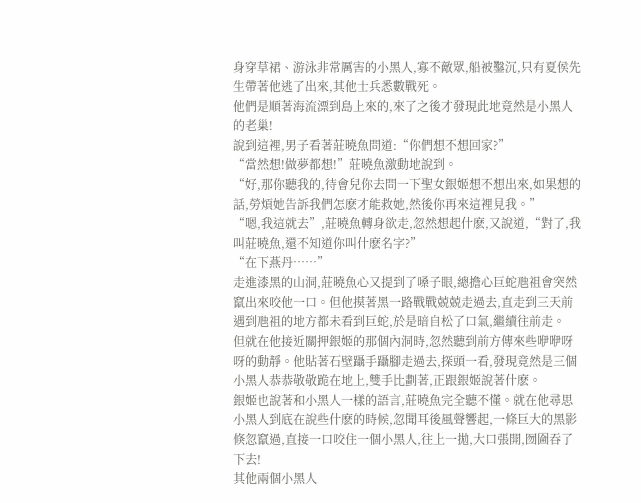身穿草裙、游泳非常厲害的小黑人,寡不敵眾,船被鑿沉,只有夏侯先生帶著他逃了出來,其他士兵悉數戰死。
他們是順著海流漂到島上來的,來了之後才發現此地竟然是小黑人的老巢!
說到這裡,男子看著莊曉魚問道:“你們想不想回家?”
“當然想!做夢都想!”莊曉魚激動地說到。
“好,那你聽我的,待會兒你去問一下聖女銀姬想不想出來,如果想的話,勞煩她告訴我們怎麽才能救她,然後你再來這裡見我。”
“嗯,我這就去”,莊曉魚轉身欲走,忽然想起什麽,又說道,“對了,我叫莊曉魚,還不知道你叫什麽名字?”
“在下燕丹……”
走進漆黑的山洞,莊曉魚心又提到了嗓子眼,總擔心巨蛇虺祖會突然竄出來咬他一口。但他摸著黑一路戰戰兢兢走過去,直走到三天前遇到虺祖的地方都未看到巨蛇,於是暗自松了口氣,繼續往前走。
但就在他接近關押銀姬的那個內洞時,忽然聽到前方傳來些咿咿呀呀的動靜。他貼著石壁躡手躡腳走過去,探頭一看,發現竟然是三個小黑人恭恭敬敬跪在地上,雙手比劃著,正跟銀姬說著什麽。
銀姬也說著和小黑人一樣的語言,莊曉魚完全聽不懂。就在他尋思小黑人到底在說些什麽的時候,忽聞耳後風聲響起,一條巨大的黑影倏忽竄過,直接一口咬住一個小黑人,往上一拋,大口張開,囫圇吞了下去!
其他兩個小黑人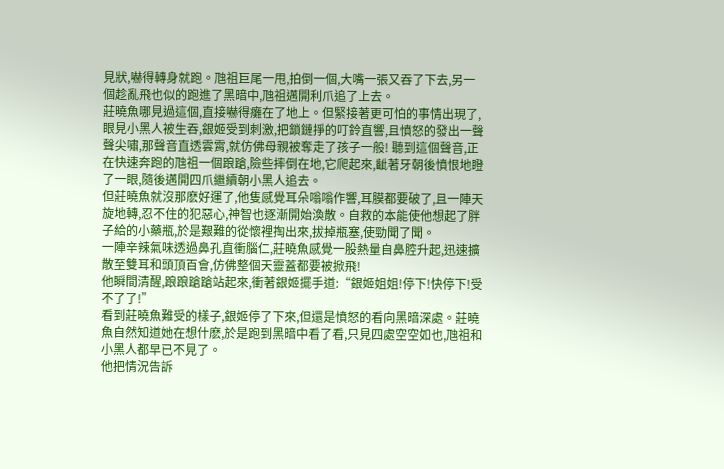見狀,嚇得轉身就跑。虺祖巨尾一甩,拍倒一個,大嘴一張又吞了下去,另一個趁亂飛也似的跑進了黑暗中,虺祖邁開利爪追了上去。
莊曉魚哪見過這個,直接嚇得癱在了地上。但緊接著更可怕的事情出現了,
眼見小黑人被生吞,銀姬受到刺激,把鎖鏈掙的叮鈴直響,且憤怒的發出一聲聲尖嘯,那聲音直透雲霄,就仿佛母親被奪走了孩子一般! 聽到這個聲音,正在快速奔跑的虺祖一個踉蹌,險些摔倒在地,它爬起來,齜著牙朝後憤恨地瞪了一眼,隨後邁開四爪繼續朝小黑人追去。
但莊曉魚就沒那麽好運了,他隻感覺耳朵嗡嗡作響,耳膜都要破了,且一陣天旋地轉,忍不住的犯惡心,神智也逐漸開始渙散。自救的本能使他想起了胖子給的小藥瓶,於是艱難的從懷裡掏出來,拔掉瓶塞,使勁聞了聞。
一陣辛辣氣味透過鼻孔直衝腦仁,莊曉魚感覺一股熱量自鼻腔升起,迅速擴散至雙耳和頭頂百會,仿佛整個天靈蓋都要被掀飛!
他瞬間清醒,踉踉蹌蹌站起來,衝著銀姬擺手道:“銀姬姐姐!停下!快停下!受不了了!”
看到莊曉魚難受的樣子,銀姬停了下來,但還是憤怒的看向黑暗深處。莊曉魚自然知道她在想什麽,於是跑到黑暗中看了看,只見四處空空如也,虺祖和小黑人都早已不見了。
他把情況告訴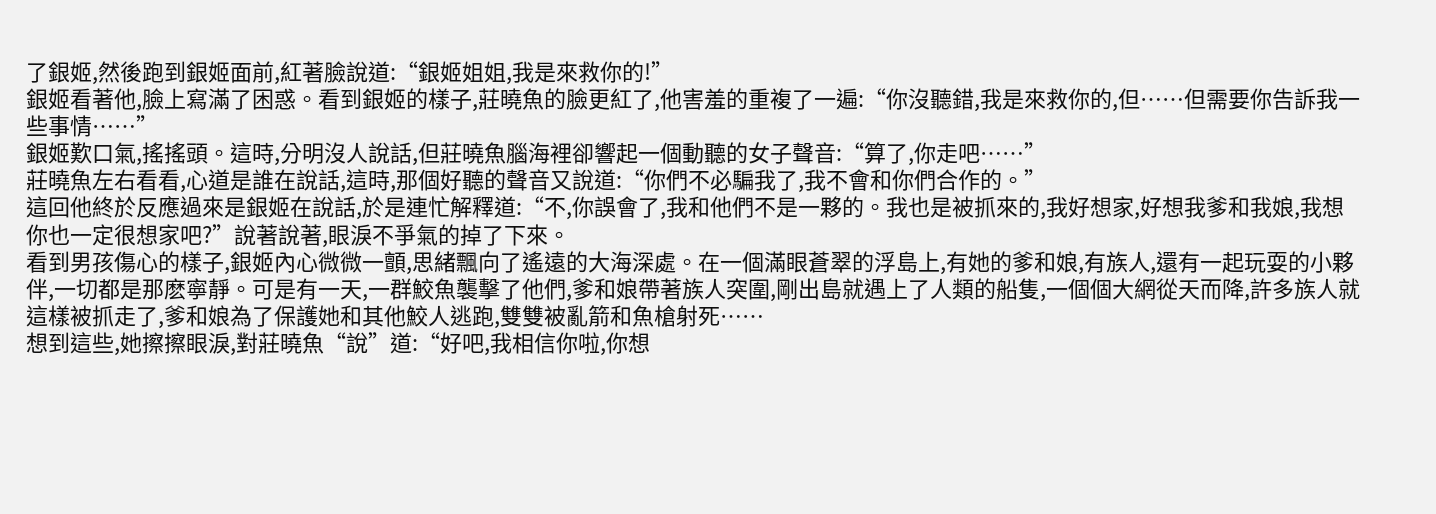了銀姬,然後跑到銀姬面前,紅著臉說道:“銀姬姐姐,我是來救你的!”
銀姬看著他,臉上寫滿了困惑。看到銀姬的樣子,莊曉魚的臉更紅了,他害羞的重複了一遍:“你沒聽錯,我是來救你的,但……但需要你告訴我一些事情……”
銀姬歎口氣,搖搖頭。這時,分明沒人說話,但莊曉魚腦海裡卻響起一個動聽的女子聲音:“算了,你走吧……”
莊曉魚左右看看,心道是誰在說話,這時,那個好聽的聲音又說道:“你們不必騙我了,我不會和你們合作的。”
這回他終於反應過來是銀姬在說話,於是連忙解釋道:“不,你誤會了,我和他們不是一夥的。我也是被抓來的,我好想家,好想我爹和我娘,我想你也一定很想家吧?”說著說著,眼淚不爭氣的掉了下來。
看到男孩傷心的樣子,銀姬內心微微一顫,思緒飄向了遙遠的大海深處。在一個滿眼蒼翠的浮島上,有她的爹和娘,有族人,還有一起玩耍的小夥伴,一切都是那麽寧靜。可是有一天,一群鮫魚襲擊了他們,爹和娘帶著族人突圍,剛出島就遇上了人類的船隻,一個個大網從天而降,許多族人就這樣被抓走了,爹和娘為了保護她和其他鮫人逃跑,雙雙被亂箭和魚槍射死……
想到這些,她擦擦眼淚,對莊曉魚“說”道:“好吧,我相信你啦,你想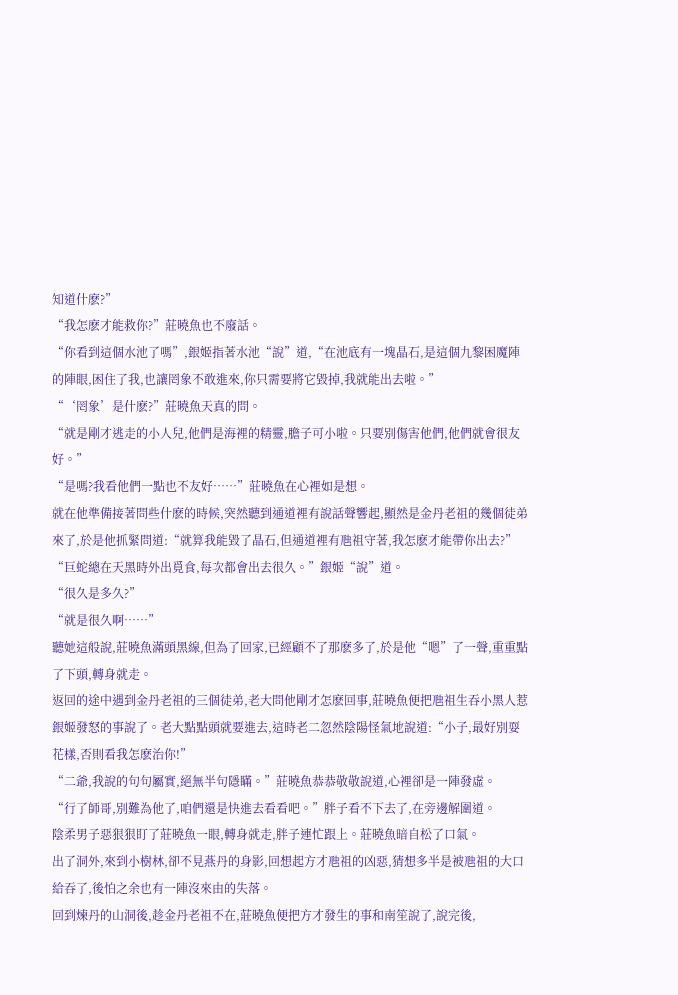知道什麽?”
“我怎麽才能救你?”莊曉魚也不廢話。
“你看到這個水池了嗎”,銀姬指著水池“說”道,“在池底有一塊晶石,是這個九黎困魔陣的陣眼,困住了我,也讓罔象不敢進來,你只需要將它毀掉,我就能出去啦。”
“‘罔象’是什麽?”莊曉魚天真的問。
“就是剛才逃走的小人兒,他們是海裡的精靈,膽子可小啦。只要別傷害他們,他們就會很友好。”
“是嗎?我看他們一點也不友好……”莊曉魚在心裡如是想。
就在他準備接著問些什麽的時候,突然聽到通道裡有說話聲響起,顯然是金丹老祖的幾個徒弟來了,於是他抓緊問道:“就算我能毀了晶石,但通道裡有虺祖守著,我怎麽才能帶你出去?”
“巨蛇總在天黑時外出覓食,每次都會出去很久。”銀姬“說”道。
“很久是多久?”
“就是很久啊……”
聽她這般說,莊曉魚滿頭黑線,但為了回家,已經顧不了那麽多了,於是他“嗯”了一聲,重重點了下頭,轉身就走。
返回的途中遇到金丹老祖的三個徒弟,老大問他剛才怎麽回事,莊曉魚便把虺祖生吞小黑人惹銀姬發怒的事說了。老大點點頭就要進去,這時老二忽然陰陽怪氣地說道:“小子,最好別耍花樣,否則看我怎麽治你!”
“二爺,我說的句句屬實,絕無半句隱瞞。”莊曉魚恭恭敬敬說道,心裡卻是一陣發虛。
“行了師哥,別難為他了,咱們還是快進去看看吧。”胖子看不下去了,在旁邊解圍道。
陰柔男子惡狠狠盯了莊曉魚一眼,轉身就走,胖子連忙跟上。莊曉魚暗自松了口氣。
出了洞外,來到小樹林,卻不見燕丹的身影,回想起方才虺祖的凶惡,猜想多半是被虺祖的大口給吞了,後怕之余也有一陣沒來由的失落。
回到煉丹的山洞後,趁金丹老祖不在,莊曉魚便把方才發生的事和南笙說了,說完後,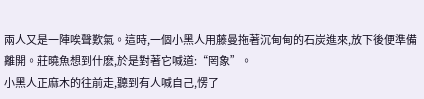兩人又是一陣唉聲歎氣。這時,一個小黑人用藤曼拖著沉甸甸的石炭進來,放下後便準備離開。莊曉魚想到什麽,於是對著它喊道:“罔象”。
小黑人正麻木的往前走,聽到有人喊自己,愣了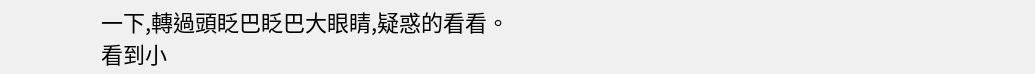一下,轉過頭眨巴眨巴大眼睛,疑惑的看看。
看到小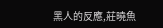黑人的反應,莊曉魚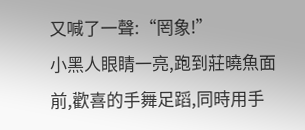又喊了一聲:“罔象!”
小黑人眼睛一亮,跑到莊曉魚面前,歡喜的手舞足蹈,同時用手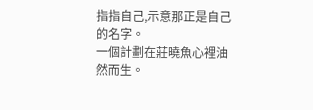指指自己,示意那正是自己的名字。
一個計劃在莊曉魚心裡油然而生。